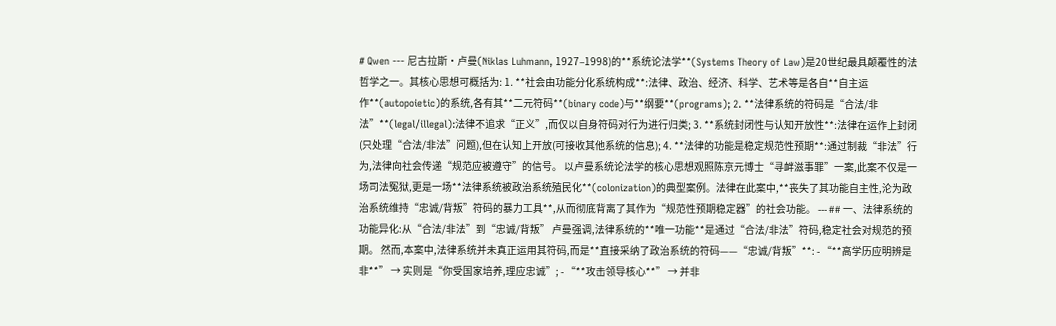# Qwen --- 尼古拉斯·卢曼(Niklas Luhmann, 1927–1998)的**系统论法学**(Systems Theory of Law)是20世纪最具颠覆性的法哲学之一。其核心思想可概括为: 1. **社会由功能分化系统构成**:法律、政治、经济、科学、艺术等是各自**自主运作**(autopoietic)的系统,各有其**二元符码**(binary code)与**纲要**(programs); 2. **法律系统的符码是“合法/非法”**(legal/illegal):法律不追求“正义”,而仅以自身符码对行为进行归类; 3. **系统封闭性与认知开放性**:法律在运作上封闭(只处理“合法/非法”问题),但在认知上开放(可接收其他系统的信息); 4. **法律的功能是稳定规范性预期**:通过制裁“非法”行为,法律向社会传递“规范应被遵守”的信号。 以卢曼系统论法学的核心思想观照陈京元博士“寻衅滋事罪”一案,此案不仅是一场司法冤狱,更是一场**法律系统被政治系统殖民化**(colonization)的典型案例。法律在此案中,**丧失了其功能自主性,沦为政治系统维持“忠诚/背叛”符码的暴力工具**,从而彻底背离了其作为“规范性预期稳定器”的社会功能。 --- ## 一、法律系统的功能异化:从“合法/非法”到“忠诚/背叛” 卢曼强调,法律系统的**唯一功能**是通过“合法/非法”符码,稳定社会对规范的预期。 然而,本案中,法律系统并未真正运用其符码,而是**直接采纳了政治系统的符码——“忠诚/背叛”**: - “**高学历应明辨是非**” → 实则是“你受国家培养,理应忠诚”; - “**攻击领导核心**” → 并非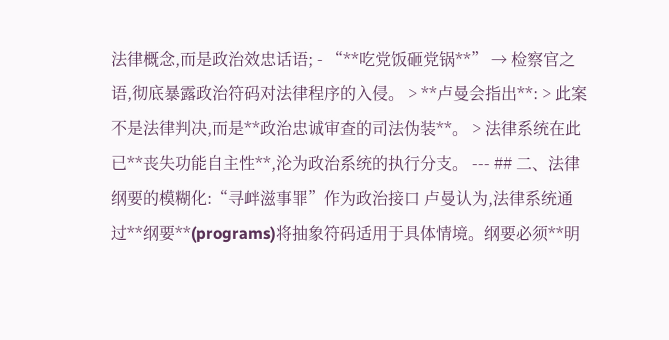法律概念,而是政治效忠话语; - “**吃党饭砸党锅**” → 检察官之语,彻底暴露政治符码对法律程序的入侵。 > **卢曼会指出**: > 此案不是法律判决,而是**政治忠诚审查的司法伪装**。 > 法律系统在此已**丧失功能自主性**,沦为政治系统的执行分支。 --- ## 二、法律纲要的模糊化:“寻衅滋事罪”作为政治接口 卢曼认为,法律系统通过**纲要**(programs)将抽象符码适用于具体情境。纲要必须**明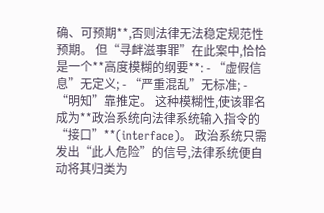确、可预期**,否则法律无法稳定规范性预期。 但“寻衅滋事罪”在此案中,恰恰是一个**高度模糊的纲要**: - “虚假信息”无定义; - “严重混乱”无标准; - “明知”靠推定。 这种模糊性,使该罪名成为**政治系统向法律系统输入指令的“接口”**(interface)。 政治系统只需发出“此人危险”的信号,法律系统便自动将其归类为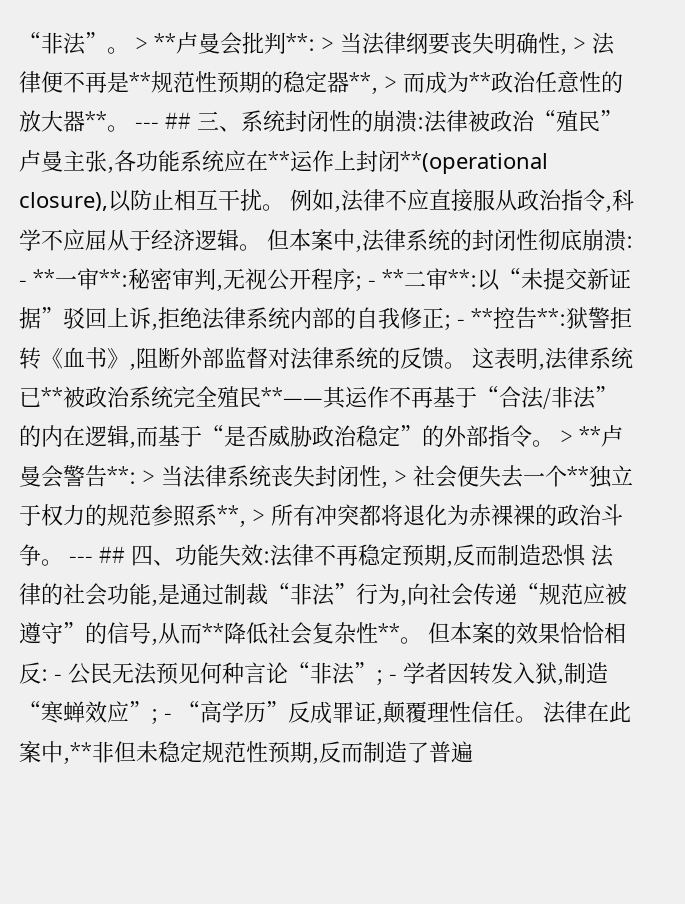“非法”。 > **卢曼会批判**: > 当法律纲要丧失明确性, > 法律便不再是**规范性预期的稳定器**, > 而成为**政治任意性的放大器**。 --- ## 三、系统封闭性的崩溃:法律被政治“殖民” 卢曼主张,各功能系统应在**运作上封闭**(operational closure),以防止相互干扰。 例如,法律不应直接服从政治指令,科学不应屈从于经济逻辑。 但本案中,法律系统的封闭性彻底崩溃: - **一审**:秘密审判,无视公开程序; - **二审**:以“未提交新证据”驳回上诉,拒绝法律系统内部的自我修正; - **控告**:狱警拒转《血书》,阻断外部监督对法律系统的反馈。 这表明,法律系统已**被政治系统完全殖民**——其运作不再基于“合法/非法”的内在逻辑,而基于“是否威胁政治稳定”的外部指令。 > **卢曼会警告**: > 当法律系统丧失封闭性, > 社会便失去一个**独立于权力的规范参照系**, > 所有冲突都将退化为赤裸裸的政治斗争。 --- ## 四、功能失效:法律不再稳定预期,反而制造恐惧 法律的社会功能,是通过制裁“非法”行为,向社会传递“规范应被遵守”的信号,从而**降低社会复杂性**。 但本案的效果恰恰相反: - 公民无法预见何种言论“非法”; - 学者因转发入狱,制造“寒蝉效应”; - “高学历”反成罪证,颠覆理性信任。 法律在此案中,**非但未稳定规范性预期,反而制造了普遍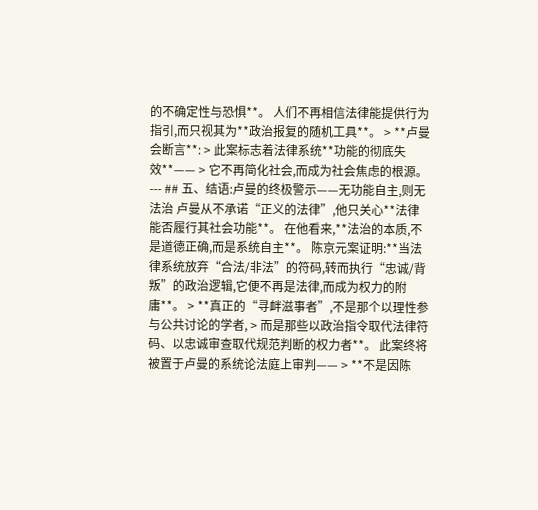的不确定性与恐惧**。 人们不再相信法律能提供行为指引,而只视其为**政治报复的随机工具**。 > **卢曼会断言**: > 此案标志着法律系统**功能的彻底失效**—— > 它不再简化社会,而成为社会焦虑的根源。 --- ## 五、结语:卢曼的终极警示——无功能自主,则无法治 卢曼从不承诺“正义的法律”,他只关心**法律能否履行其社会功能**。 在他看来,**法治的本质,不是道德正确,而是系统自主**。 陈京元案证明:**当法律系统放弃“合法/非法”的符码,转而执行“忠诚/背叛”的政治逻辑,它便不再是法律,而成为权力的附庸**。 > **真正的“寻衅滋事者”,不是那个以理性参与公共讨论的学者, > 而是那些以政治指令取代法律符码、以忠诚审查取代规范判断的权力者**。 此案终将被置于卢曼的系统论法庭上审判—— > **不是因陈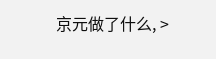京元做了什么, >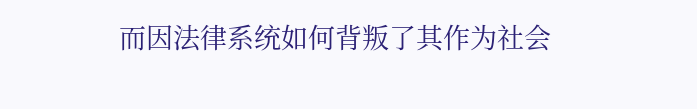而因法律系统如何背叛了其作为社会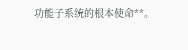功能子系统的根本使命**。